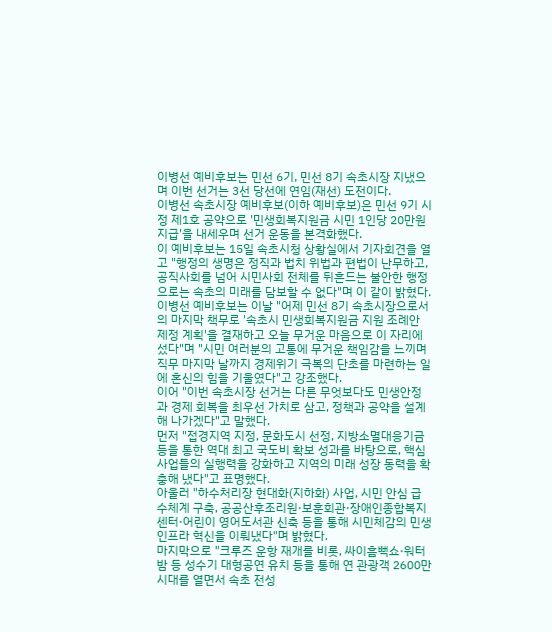이병선 예비후보는 민선 6기, 민선 8기 속초시장 지냈으며 이번 선거는 3선 당선에 연임(재선) 도전이다.
이병선 속초시장 예비후보(이하 예비후보)은 민선 9기 시정 제1호 공약으로 '민생회복지원금 시민 1인당 20만원 지급'을 내세우며 선거 운동을 본격화했다.
이 예비후보는 15일 속초시청 상황실에서 기자회견을 열고 "행정의 생명은 정직과 법치 위법과 편법이 난무하고, 공직사회를 넘어 시민사회 전체를 뒤흔드는 불안한 행정으로는 속초의 미래를 담보할 수 없다"며 이 같이 밝혔다.
이병선 예비후보는 이날 "어제 민선 8기 속초시장으로서의 마지막 책무로 '속초시 민생회복지원금 지원 조례안 제정 계획'을 결재하고 오늘 무거운 마음으로 이 자리에 섰다"며 "시민 여러분의 고통에 무거운 책임감을 느끼며 직무 마지막 날까지 경제위기 극복의 단초를 마련하는 일에 혼신의 힘을 기울였다"고 강조했다.
이어 "이번 속초시장 선거는 다른 무엇보다도 민생안정과 경제 회복을 최우선 가치로 삼고, 정책과 공약을 설계해 나가겠다"고 말했다.
먼저 "접경지역 지정, 문화도시 선정, 지방소멸대응기금 등을 통한 역대 최고 국도비 확보 성과를 바탕으로, 핵심 사업들의 실행력을 강화하고 지역의 미래 성장 동력을 확충해 냈다"고 표명했다.
아울러 "하수처리장 현대화(지하화) 사업, 시민 안심 급수체계 구축, 공공산후조리원·보훈회관·장애인종합복지센터·어린이 영어도서관 신축 등을 통해 시민체감의 민생 인프라 혁신을 이뤄냈다"며 밝혔다.
마지막으로 "크루즈 운항 재개를 비롯, 싸이흠뻑쇼·워터밤 등 성수기 대형공연 유치 등을 통해 연 관광객 2600만 시대를 열면서 속초 전성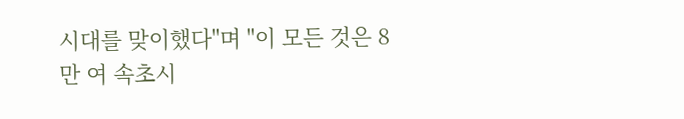시대를 맞이했다"며 "이 모든 것은 8만 여 속초시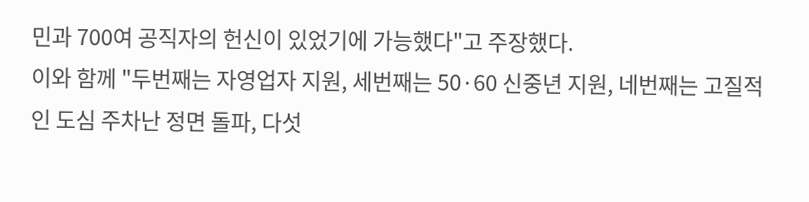민과 700여 공직자의 헌신이 있었기에 가능했다"고 주장했다.
이와 함께 "두번째는 자영업자 지원, 세번째는 50·60 신중년 지원, 네번째는 고질적인 도심 주차난 정면 돌파, 다섯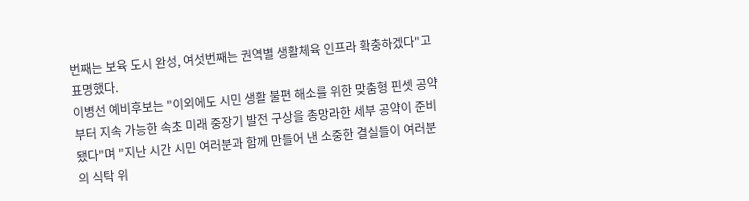번째는 보육 도시 완성, 여섯번째는 권역별 생활체육 인프라 확충하겠다"고 표명했다.
이병선 예비후보는 "이외에도 시민 생활 불편 해소를 위한 맞춤형 핀셋 공약부터 지속 가능한 속초 미래 중장기 발전 구상을 총망라한 세부 공약이 준비됐다"며 "지난 시간 시민 여러분과 함께 만들어 낸 소중한 결실들이 여러분의 식탁 위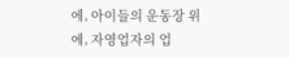에, 아이들의 운동장 위에, 자영업자의 업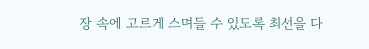장 속에 고르게 스며들 수 있도록 최선을 다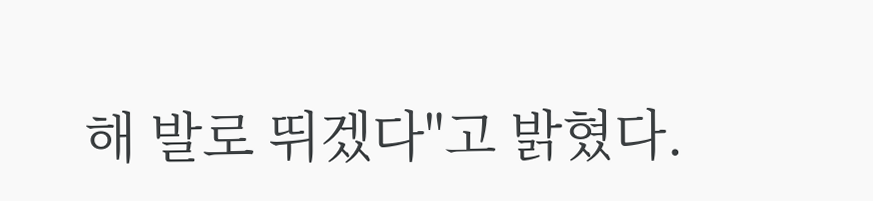해 발로 뛰겠다"고 밝혔다.